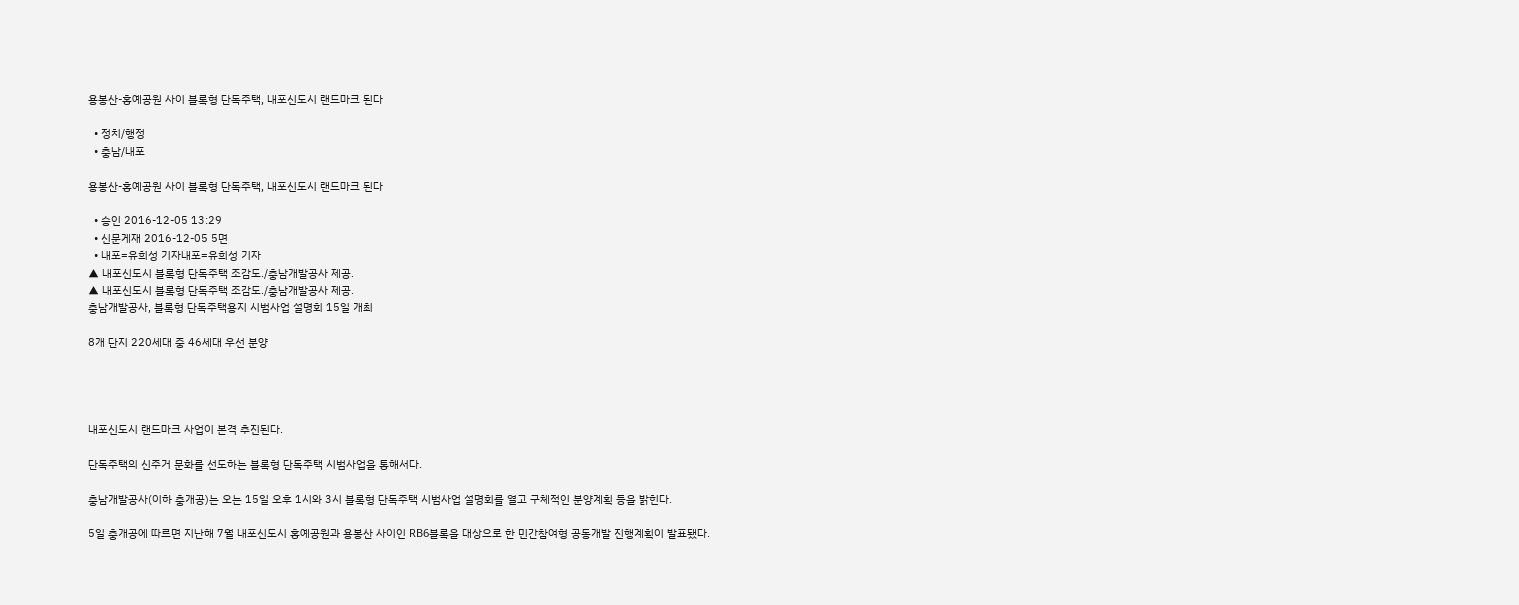용봉산-홍예공원 사이 블록형 단독주택, 내포신도시 랜드마크 된다

  • 정치/행정
  • 충남/내포

용봉산-홍예공원 사이 블록형 단독주택, 내포신도시 랜드마크 된다

  • 승인 2016-12-05 13:29
  • 신문게재 2016-12-05 5면
  • 내포=유희성 기자내포=유희성 기자
▲ 내포신도시 블록형 단독주택 조감도./충남개발공사 제공.
▲ 내포신도시 블록형 단독주택 조감도./충남개발공사 제공.
충남개발공사, 블록형 단독주택용지 시범사업 설명회 15일 개최

8개 단지 220세대 중 46세대 우선 분양




내포신도시 랜드마크 사업이 본격 추진된다.

단독주택의 신주거 문화를 선도하는 블록형 단독주택 시범사업을 통해서다.

충남개발공사(이하 충개공)는 오는 15일 오후 1시와 3시 블록형 단독주택 시범사업 설명회를 열고 구체적인 분양계획 등을 밝힌다.

5일 충개공에 따르면 지난해 7월 내포신도시 홍예공원과 용봉산 사이인 RB6블록을 대상으로 한 민간참여형 공동개발 진행계획이 발표됐다.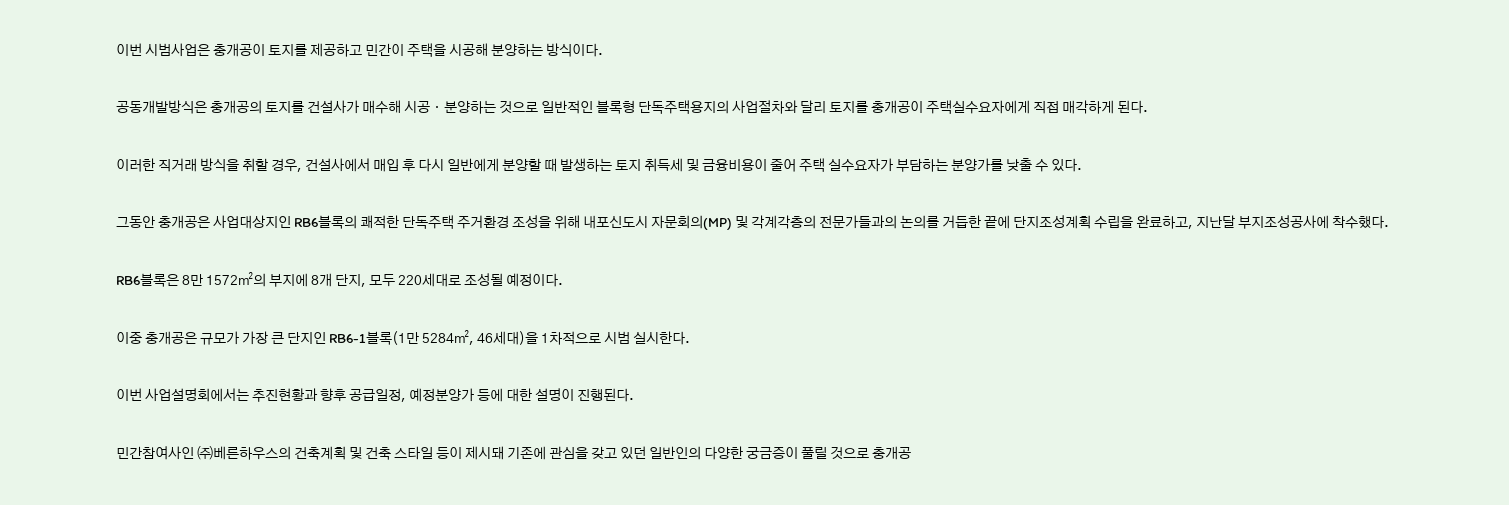이번 시범사업은 충개공이 토지를 제공하고 민간이 주택을 시공해 분양하는 방식이다.

공동개발방식은 충개공의 토지를 건설사가 매수해 시공ㆍ분양하는 것으로 일반적인 블록형 단독주택용지의 사업절차와 달리 토지를 충개공이 주택실수요자에게 직접 매각하게 된다.

이러한 직거래 방식을 취할 경우, 건설사에서 매입 후 다시 일반에게 분양할 때 발생하는 토지 취득세 및 금융비용이 줄어 주택 실수요자가 부담하는 분양가를 낮출 수 있다.

그동안 충개공은 사업대상지인 RB6블록의 쾌적한 단독주택 주거환경 조성을 위해 내포신도시 자문회의(MP) 및 각계각층의 전문가들과의 논의를 거듭한 끝에 단지조성계획 수립을 완료하고, 지난달 부지조성공사에 착수했다.

RB6블록은 8만 1572㎡의 부지에 8개 단지, 모두 220세대로 조성될 예정이다.

이중 충개공은 규모가 가장 큰 단지인 RB6-1블록(1만 5284㎡, 46세대)을 1차적으로 시범 실시한다.

이번 사업설명회에서는 추진현황과 향후 공급일정, 예정분양가 등에 대한 설명이 진행된다.

민간참여사인 ㈜베른하우스의 건축계획 및 건축 스타일 등이 제시돼 기존에 관심을 갖고 있던 일반인의 다양한 궁금증이 풀릴 것으로 충개공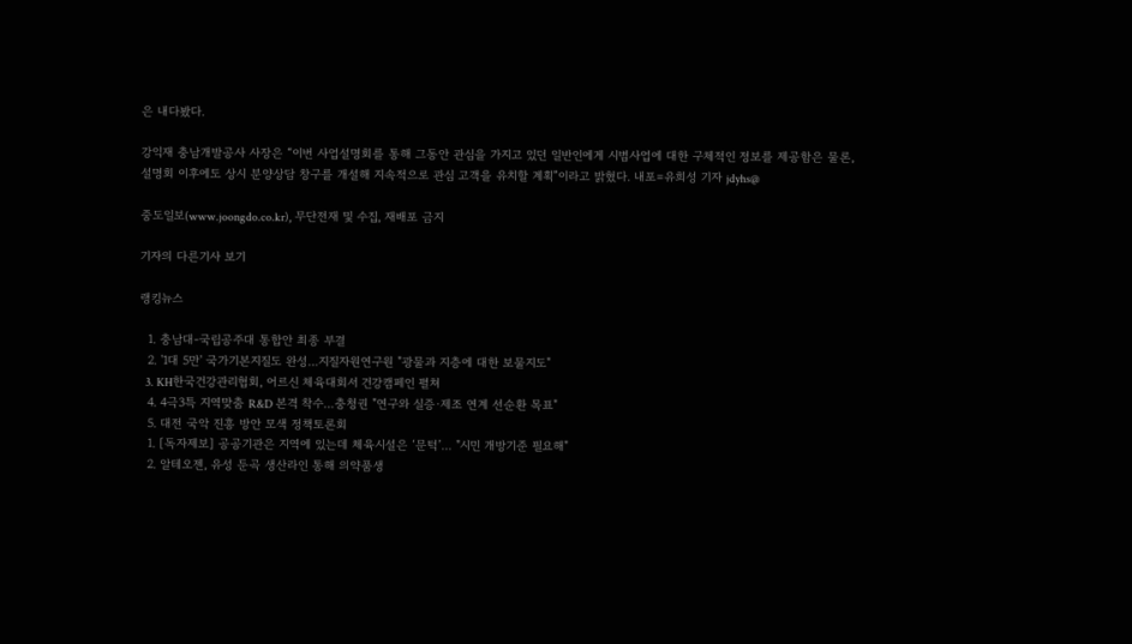은 내다봤다.

강익재 충남개발공사 사장은 “이번 사업설명회를 통해 그동안 관심을 가지고 있던 일반인에게 시범사업에 대한 구체적인 정보를 제공함은 물론, 설명회 이후에도 상시 분양상담 창구를 개설해 지속적으로 관심 고객을 유치할 계획”이라고 밝혔다. 내포=유희성 기자 jdyhs@

중도일보(www.joongdo.co.kr), 무단전재 및 수집, 재배포 금지

기자의 다른기사 보기

랭킹뉴스

  1. 충남대-국립공주대 통합안 최종 부결
  2. '1대 5만' 국가기본지질도 완성…지질자원연구원 "광물과 지층에 대한 보물지도"
  3. KH한국건강관리협회, 어르신 체육대회서 건강캠페인 펼쳐
  4. 4극3특 지역맞춤 R&D 본격 착수…충청권 "연구와 실증·제조 연계 선순환 목표"
  5. 대전 국악 진흥 방안 모색 정책토론회
  1. [독자제보] 공공기관은 지역에 있는데 체육시설은 ‘문턱’… "시민 개방기준 필요해"
  2. 알테오젠, 유성 둔곡 생산라인 통해 의약품생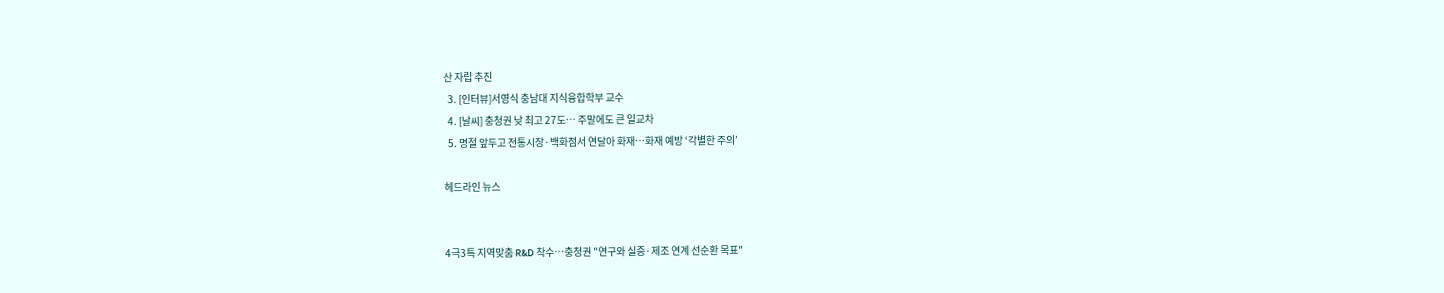산 자립 추진
  3. [인터뷰]서영식 충남대 지식융합학부 교수
  4. [날씨] 충청권 낮 최고 27도… 주말에도 큰 일교차
  5. 명절 앞두고 전통시장·백화점서 연달아 화재…화재 예방 ‘각별한 주의’

헤드라인 뉴스


4극3특 지역맞춤 R&D 착수…충청권 "연구와 실증·제조 연계 선순환 목표"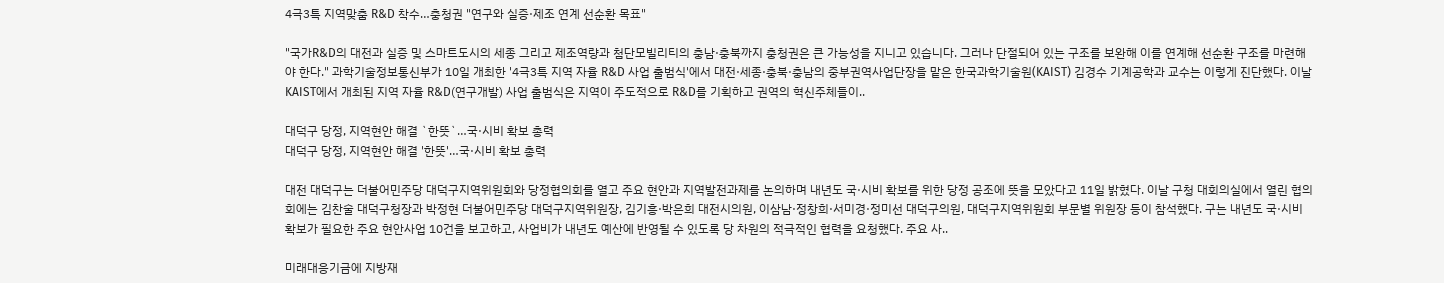4극3특 지역맞춤 R&D 착수…충청권 "연구와 실증·제조 연계 선순환 목표"

"국가R&D의 대전과 실증 및 스마트도시의 세종 그리고 제조역량과 첨단모빌리티의 충남·충북까지 충청권은 큰 가능성을 지니고 있습니다. 그러나 단절되어 있는 구조를 보완해 이를 연계해 선순환 구조를 마련해야 한다." 과학기술정보통신부가 10일 개최한 '4극3특 지역 자율 R&D 사업 출범식'에서 대전·세종·충북·충남의 중부권역사업단장을 맡은 한국과학기술원(KAIST) 김경수 기계공학과 교수는 이렇게 진단했다. 이날 KAIST에서 개최된 지역 자율 R&D(연구개발) 사업 출범식은 지역이 주도적으로 R&D를 기획하고 권역의 혁신주체들이..

대덕구 당정, 지역현안 해결 `한뜻`…국·시비 확보 총력
대덕구 당정, 지역현안 해결 '한뜻'…국·시비 확보 총력

대전 대덕구는 더불어민주당 대덕구지역위원회와 당정협의회를 열고 주요 현안과 지역발전과제를 논의하며 내년도 국·시비 확보를 위한 당정 공조에 뜻을 모았다고 11일 밝혔다. 이날 구청 대회의실에서 열린 협의회에는 김찬술 대덕구청장과 박정현 더불어민주당 대덕구지역위원장, 김기흥·박은희 대전시의원, 이삼남·정창희·서미경·정미선 대덕구의원, 대덕구지역위원회 부문별 위원장 등이 참석했다. 구는 내년도 국·시비 확보가 필요한 주요 현안사업 10건을 보고하고, 사업비가 내년도 예산에 반영될 수 있도록 당 차원의 적극적인 협력을 요청했다. 주요 사..

미래대응기금에 지방재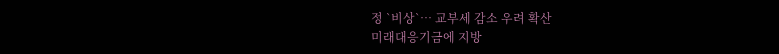정 `비상`… 교부세 감소 우려 확산
미래대응기금에 지방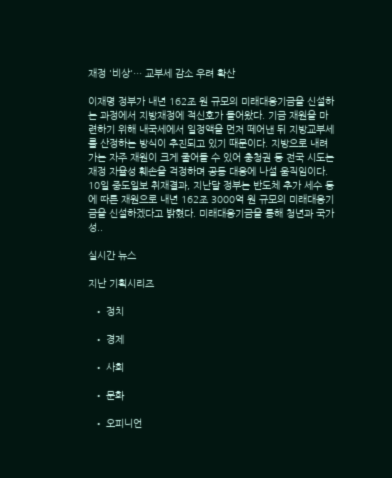재정 '비상'… 교부세 감소 우려 확산

이재명 정부가 내년 162조 원 규모의 미래대응기금을 신설하는 과정에서 지방재정에 적신호가 들어왔다. 기금 재원을 마련하기 위해 내국세에서 일정액을 먼저 떼어낸 뒤 지방교부세를 산정하는 방식이 추진되고 있기 때문이다. 지방으로 내려가는 자주 재원이 크게 줄어들 수 있어 충청권 등 전국 시도는 재정 자율성 훼손을 걱정하며 공동 대응에 나설 움직임이다. 10일 중도일보 취재결과, 지난달 정부는 반도체 추가 세수 등에 따른 재원으로 내년 162조 3000억 원 규모의 미래대응기금을 신설하겠다고 밝혔다. 미래대응기금을 통해 청년과 국가 성..

실시간 뉴스

지난 기획시리즈

  • 정치

  • 경제

  • 사회

  • 문화

  • 오피니언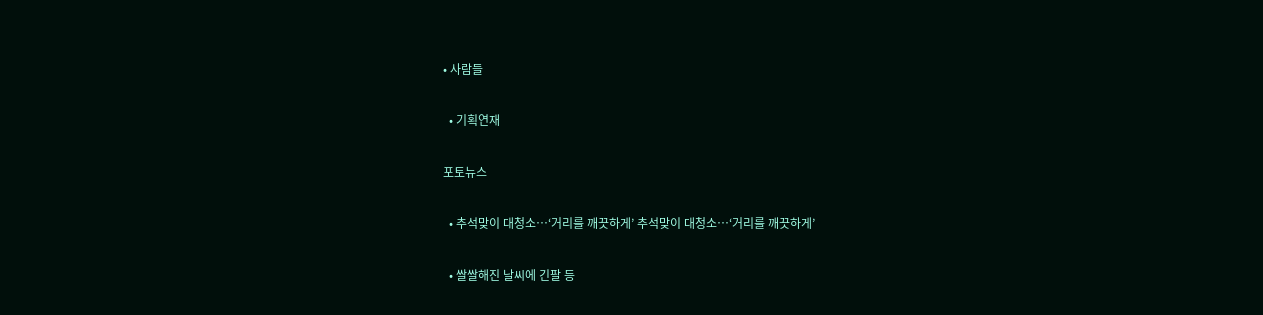• 사람들

  • 기획연재

포토뉴스

  • 추석맞이 대청소…‘거리를 깨끗하게’ 추석맞이 대청소…‘거리를 깨끗하게’

  • 쌀쌀해진 날씨에 긴팔 등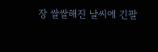장 쌀쌀해진 날씨에 긴팔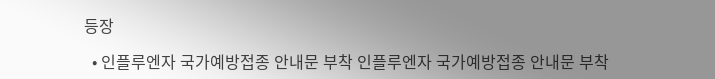등장

  • 인플루엔자 국가예방접종 안내문 부착 인플루엔자 국가예방접종 안내문 부착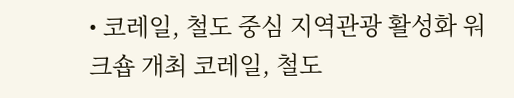• 코레일, 철도 중심 지역관광 활성화 워크숍 개최 코레일, 철도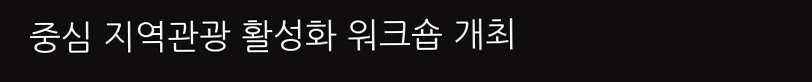중심 지역관광 활성화 워크숍 개최